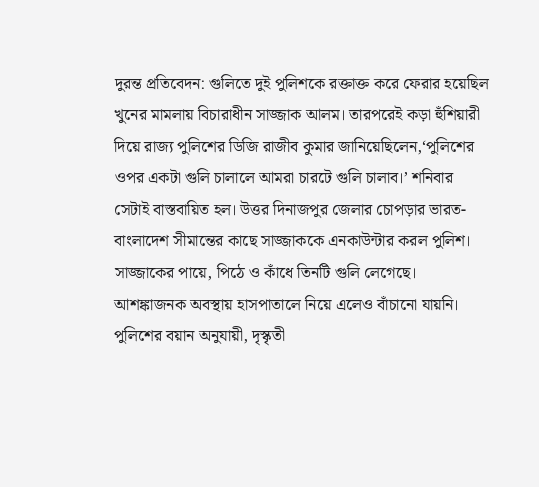দুরন্ত প্রতিবেদন: গুলিতে দুই পুলিশকে রক্তাক্ত করে ফেরার হয়েছিল খুনের মামলায় বিচারাধীন সাজ্জাক আলম। তারপরেই কড়া হুঁশিয়ারী দিয়ে রাজ্য পুলিশের ডিজি রাজীব কুমার জানিয়েছিলেন,‘পুলিশের ওপর একটা গুলি চালালে আমরা চারটে গুলি চালাব।’ শনিবার সেটাই বাস্তবায়িত হল। উত্তর দিনাজপুর জেলার চোপড়ার ভারত-বাংলাদেশ সীমান্তের কাছে সাজ্জাককে এনকাউন্টার করল পুলিশ। সাজ্জাকের পায়ে, পিঠে ও কাঁধে তিনটি গুলি লেগেছে। আশঙ্কাজনক অবস্থায় হাসপাতালে নিয়ে এলেও বাঁচানো যায়নি। পুলিশের বয়ান অনুযায়ী, দৃস্কৃতী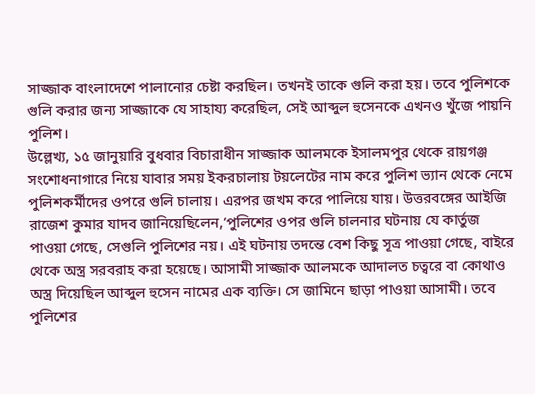সাজ্জাক বাংলাদেশে পালানোর চেষ্টা করছিল। তখনই তাকে গুলি করা হয়। তবে পুলিশকে গুলি করার জন্য সাজ্জাকে যে সাহায্য করেছিল, সেই আব্দুল হুসেনকে এখনও খুঁজে পায়নি পুলিশ।
উল্লেখ্য, ১৫ জানুয়ারি বুধবার বিচারাধীন সাজ্জাক আলমকে ইসালমপুর থেকে রায়গঞ্জ সংশোধনাগারে নিয়ে যাবার সময় ইকরচালায় টয়লেটের নাম করে পুলিশ ভ্যান থেকে নেমে পুলিশকর্মীদের ওপরে গুলি চালায়। এরপর জখম করে পালিয়ে যায়। উত্তরবঙ্গের আইজি রাজেশ কুমার যাদব জানিয়েছিলেন,‘পুলিশের ওপর গুলি চালনার ঘটনায় যে কার্তুজ পাওয়া গেছে, সেগুলি পুলিশের নয়। এই ঘটনায় তদন্তে বেশ কিছু সূত্র পাওয়া গেছে, বাইরে থেকে অস্ত্র সরবরাহ করা হয়েছে। আসামী সাজ্জাক আলমকে আদালত চত্বরে বা কোথাও অস্ত্র দিয়েছিল আব্দুল হুসেন নামের এক ব্যক্তি। সে জামিনে ছাড়া পাওয়া আসামী। তবে পুলিশের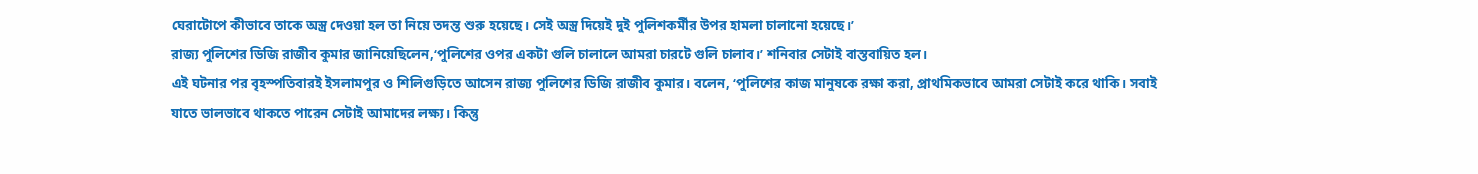ঘেরাটোপে কীভাবে তাকে অস্ত্র দেওয়া হল তা নিয়ে তদন্ত শুরু হয়েছে। সেই অস্ত্র দিয়েই দুই পুলিশকর্মীর উপর হামলা চালানো হয়েছে।’
রাজ্য পুলিশের ডিজি রাজীব কুমার জানিয়েছিলেন,‘পুলিশের ওপর একটা গুলি চালালে আমরা চারটে গুলি চালাব।’ শনিবার সেটাই বাস্তবায়িত হল।
এই ঘটনার পর বৃহস্পতিবারই ইসলামপুর ও শিলিগুড়িতে আসেন রাজ্য পুলিশের ডিজি রাজীব কুমার। বলেন, ‘পুলিশের কাজ মানুষকে রক্ষা করা, প্রাথমিকভাবে আমরা সেটাই করে থাকি। সবাই যাতে ভালভাবে থাকতে পারেন সেটাই আমাদের লক্ষ্য। কিন্তু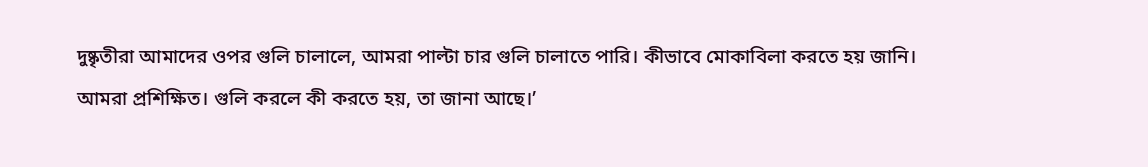দুষ্কৃতীরা আমাদের ওপর গুলি চালালে, আমরা পাল্টা চার গুলি চালাতে পারি। কীভাবে মোকাবিলা করতে হয় জানি। আমরা প্রশিক্ষিত। গুলি করলে কী করতে হয়, তা জানা আছে।’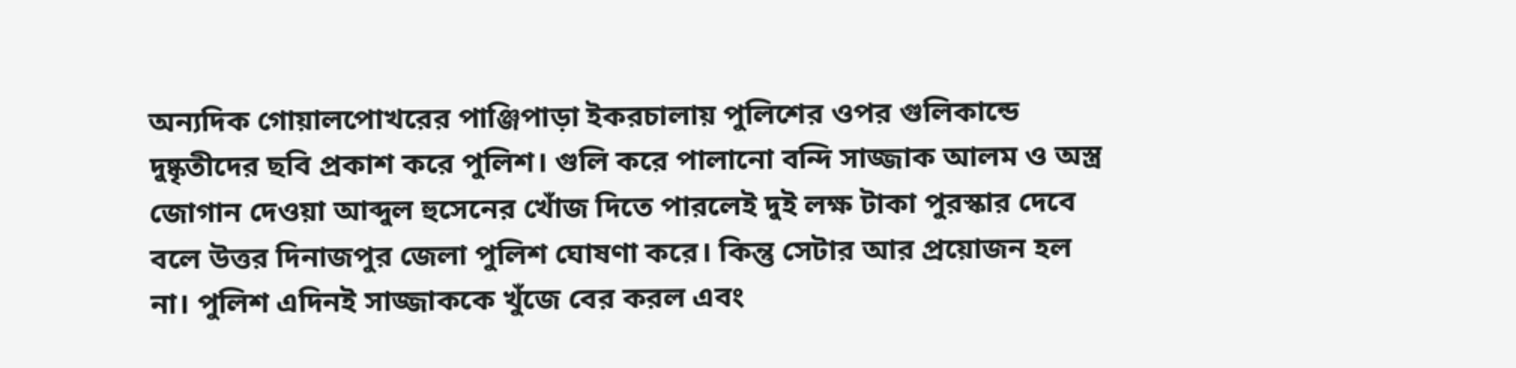অন্যদিক গোয়ালপোখরের পাঞ্জিপাড়া ইকরচালায় পুলিশের ওপর গুলিকান্ডে দুষ্কৃতীদের ছবি প্রকাশ করে পুলিশ। গুলি করে পালানো বন্দি সাজ্জাক আলম ও অস্ত্র জোগান দেওয়া আব্দুল হুসেনের খোঁজ দিতে পারলেই দুই লক্ষ টাকা পুরস্কার দেবে বলে উত্তর দিনাজপুর জেলা পুলিশ ঘোষণা করে। কিন্তু সেটার আর প্রয়োজন হল না। পুলিশ এদিনই সাজ্জাককে খুঁজে বের করল এবং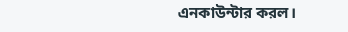এনকাউন্টার করল।